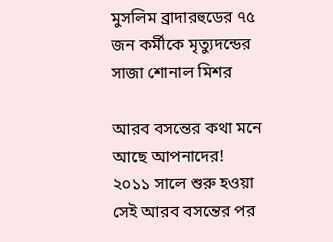মুসলিম ব্রাদারহুডের ৭৫ জন কর্মীকে মৃত্যুদন্ডের সাজা শোনাল মিশর

আরব বসন্তের কথা মনে আছে আপনাদের! ২০১১ সালে শুরু হওয়া সেই আরব বসন্তের পর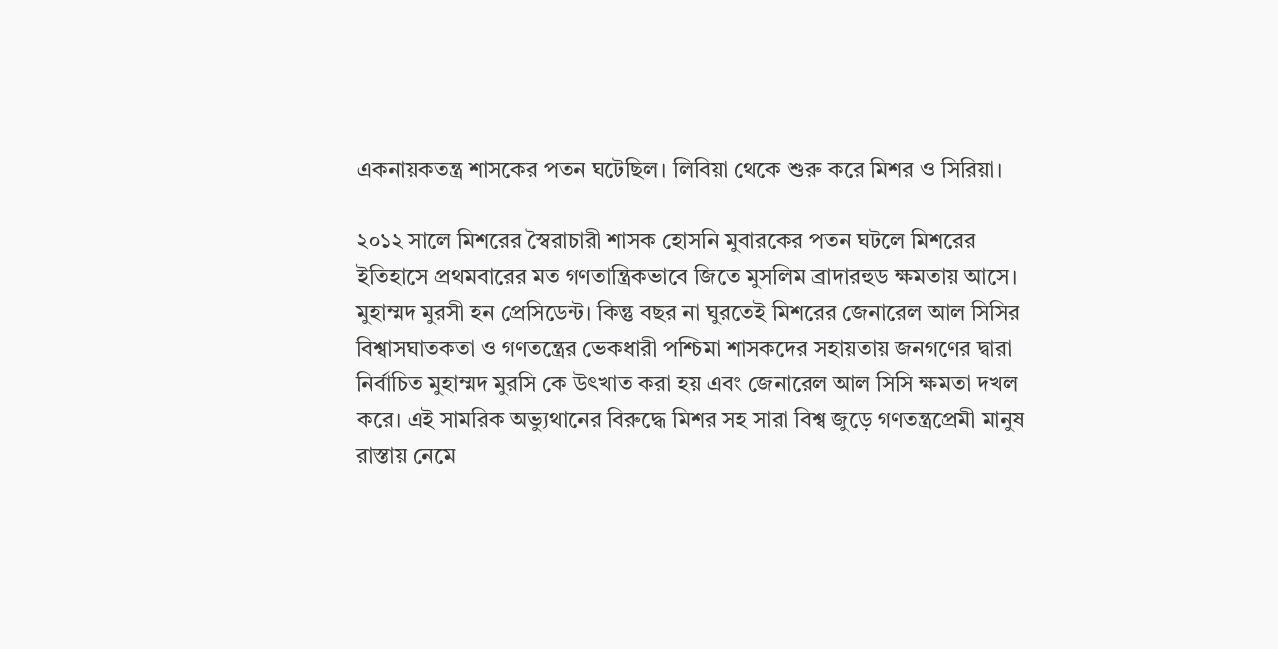একনায়কতন্ত্র শাসকের পতন ঘটেছিল। লিবিয়া থেকে শুরু করে মিশর ও সিরিয়া।

২০১২ সালে মিশরের স্বৈরাচারী শাসক হোসনি মুবারকের পতন ঘটলে মিশরের ইতিহাসে প্রথমবারের মত গণতান্ত্রিকভাবে জিতে মুসলিম ব্রাদারহুড ক্ষমতায় আসে। মুহাম্মদ মুরসী হন প্রেসিডেন্ট। কিন্তু বছর না ঘুরতেই মিশরের জেনারেল আল সিসির বিশ্বাসঘাতকতা ও গণতন্ত্রের ভেকধারী পশ্চিমা শাসকদের সহায়তায় জনগণের দ্বারা নির্বাচিত মুহাম্মদ মুরসি কে উৎখাত করা হয় এবং জেনারেল আল সিসি ক্ষমতা দখল করে। এই সামরিক অভ্যুথানের বিরুদ্ধে মিশর সহ সারা বিশ্ব জুড়ে গণতন্ত্রপ্রেমী মানুষ রাস্তায় নেমে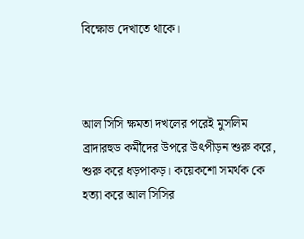বিক্ষোভ দেখাতে থাকে।



আল সিসি ক্ষমতা দখলের পরেই মুসলিম ব্রাদারহুড কর্মীদের উপরে উৎপীড়ন শুরু করে, শুরু করে ধড়পাকড়। কয়েকশো সমর্থক কে হত্যা করে আল সিসির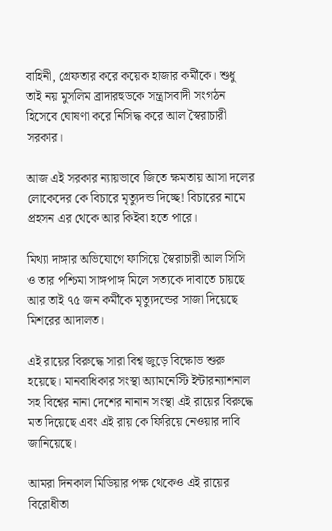বাহিনী, গ্রেফতার করে কয়েক হাজার কর্মীকে। শুধু তাই নয় মুসলিম ব্রাদারহুডকে সন্ত্রাসবাদী সংগঠন হিসেবে ঘোষণা করে নিসিদ্ধ করে আল স্বৈরাচারী সরকার।

আজ এই সরকার ন্যায়ভাবে জিতে ক্ষমতায় আসা দলের লোকেদের কে বিচারে মৃত্যুদন্ড দিচ্ছে! বিচারের নামে প্রহসন এর থেকে আর কিইবা হতে পারে।

মিথ্যা দাঙ্গার অভিযোগে ফাসিয়ে স্বৈরাচারী আল সিসি ও তার পশ্চিমা সাঙ্গপাঙ্গ মিলে সত্যকে দাবাতে চায়ছে আর তাই ৭৫ জন কর্মীকে মৃত্যুদন্ডের সাজা দিয়েছে মিশরের আদালত।

এই রায়ের বিরুদ্ধে সারা বিশ্ব জুড়ে বিক্ষোভ শুরু হয়েছে। মানবাধিকার সংস্থা অ্যামনেস্টি ইন্টারন্যাশনাল সহ বিশ্বের নানা দেশের নানান সংস্থা এই রায়ের বিরুদ্ধে মত দিয়েছে এবং এই রায় কে ফিরিয়ে নেওয়ার দাবি জানিয়েছে।

আমরা দিনকাল মিডিয়ার পক্ষ থেকেও এই রায়ের বিরোধীতা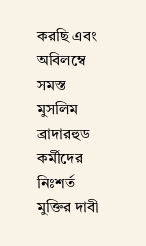করছি এবং অবিলম্বে সমস্ত মুসলিম ব্রাদারহুড কর্মীদের নিঃশর্ত মুক্তির দাবী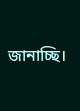জানাচ্ছি।